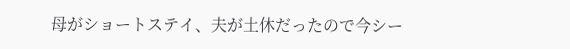母がショートステイ、夫が土休だったので今シー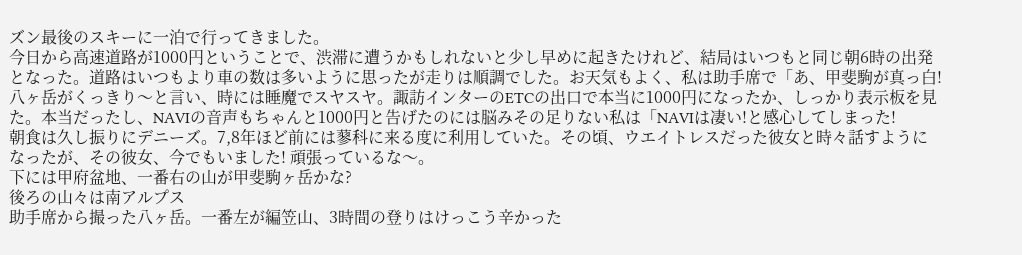ズン最後のスキーに一泊で行ってきました。
今日から高速道路が1000円ということで、渋滞に遭うかもしれないと少し早めに起きたけれど、結局はいつもと同じ朝6時の出発となった。道路はいつもより車の数は多いように思ったが走りは順調でした。お天気もよく、私は助手席で「あ、甲斐駒が真っ白! 八ヶ岳がくっきり〜と言い、時には睡魔でスヤスヤ。諏訪インターのETCの出口で本当に1000円になったか、しっかり表示板を見た。本当だったし、NAVIの音声もちゃんと1000円と告げたのには脳みその足りない私は「NAVIは凄い!と感心してしまった!
朝食は久し振りにデニーズ。7,8年ほど前には蓼科に来る度に利用していた。その頃、ウエイトレスだった彼女と時々話すようになったが、その彼女、今でもいました! 頑張っているな〜。
下には甲府盆地、一番右の山が甲斐駒ヶ岳かな?
後ろの山々は南アルプス
助手席から撮った八ヶ岳。一番左が編笠山、3時間の登りはけっこう辛かった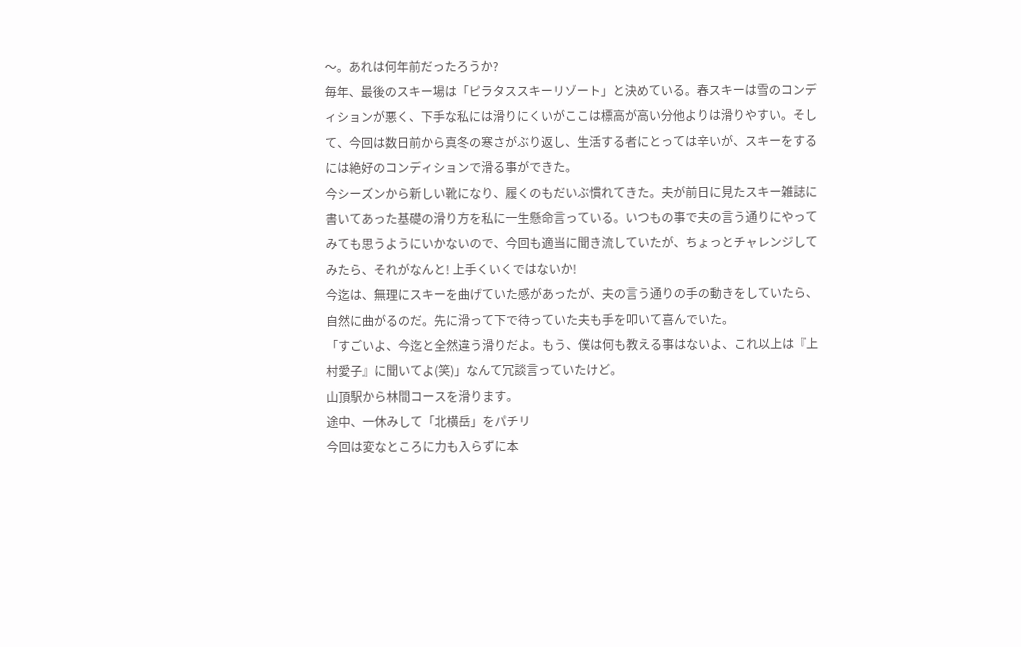〜。あれは何年前だったろうか?
毎年、最後のスキー場は「ピラタススキーリゾート」と決めている。春スキーは雪のコンディションが悪く、下手な私には滑りにくいがここは標高が高い分他よりは滑りやすい。そして、今回は数日前から真冬の寒さがぶり返し、生活する者にとっては辛いが、スキーをするには絶好のコンディションで滑る事ができた。
今シーズンから新しい靴になり、履くのもだいぶ慣れてきた。夫が前日に見たスキー雑誌に書いてあった基礎の滑り方を私に一生懸命言っている。いつもの事で夫の言う通りにやってみても思うようにいかないので、今回も適当に聞き流していたが、ちょっとチャレンジしてみたら、それがなんと! 上手くいくではないか!
今迄は、無理にスキーを曲げていた感があったが、夫の言う通りの手の動きをしていたら、自然に曲がるのだ。先に滑って下で待っていた夫も手を叩いて喜んでいた。
「すごいよ、今迄と全然違う滑りだよ。もう、僕は何も教える事はないよ、これ以上は『上村愛子』に聞いてよ(笑)」なんて冗談言っていたけど。
山頂駅から林間コースを滑ります。
途中、一休みして「北横岳」をパチリ
今回は変なところに力も入らずに本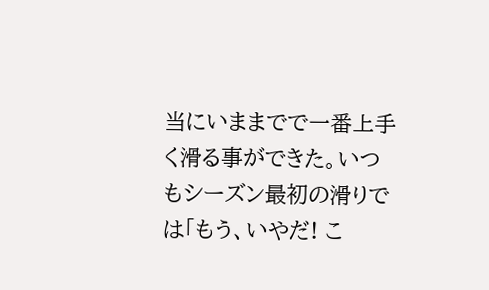当にいままでで一番上手く滑る事ができた。いつもシーズン最初の滑りでは「もう、いやだ! こ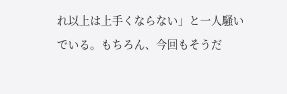れ以上は上手くならない」と一人騒いでいる。もちろん、今回もそうだ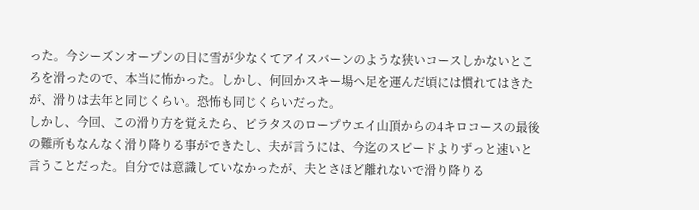った。今シーズンオープンの日に雪が少なくてアイスバーンのような狭いコースしかないところを滑ったので、本当に怖かった。しかし、何回かスキー場へ足を運んだ頃には慣れてはきたが、滑りは去年と同じくらい。恐怖も同じくらいだった。
しかし、今回、この滑り方を覚えたら、ピラタスのロープウエイ山頂からの4キロコースの最後の難所もなんなく滑り降りる事ができたし、夫が言うには、今迄のスピードよりずっと速いと言うことだった。自分では意識していなかったが、夫とさほど離れないで滑り降りる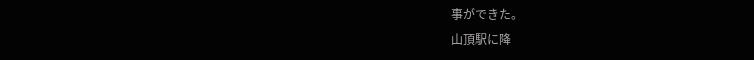事ができた。
山頂駅に降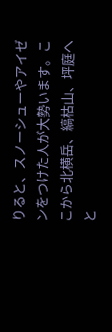りると、スノーシューやアイゼンをつけた人が大勢います。ここから北横岳、縞枯山、坪庭へと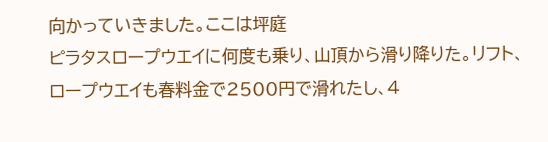向かっていきました。ここは坪庭
ピラタスロープウエイに何度も乗り、山頂から滑り降りた。リフト、ロープウエイも春料金で2500円で滑れたし、4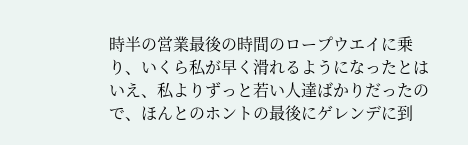時半の営業最後の時間のロープウエイに乗り、いくら私が早く滑れるようになったとはいえ、私よりずっと若い人達ばかりだったので、ほんとのホントの最後にゲレンデに到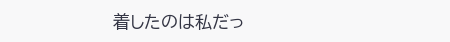着したのは私だっ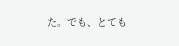た。でも、とても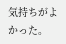気持ちがよかった。